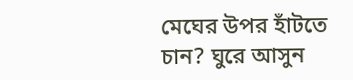মেঘের উপর হাঁটতে চান? ঘুরে আসুন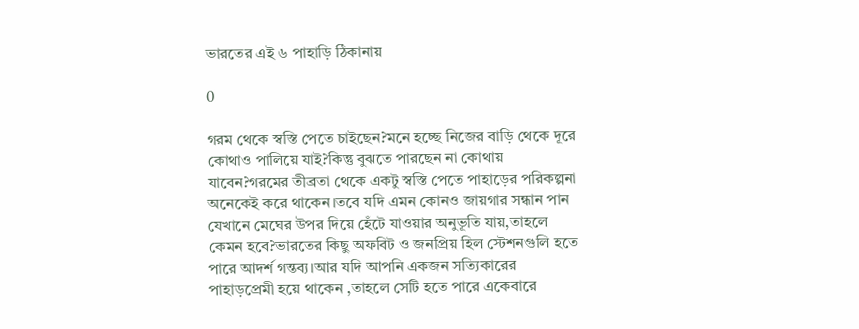ভারতের এই ৬ পাহাড়ি ঠিকানায়

0

গরম থেকে স্বস্তি পেতে চাইছেন?মনে হচ্ছে নিজের বাড়ি থেকে দূরে কোথাও পালিয়ে যাই?কিন্তু বুঝতে পারছেন না কোথায় যাবেন?গরমের তীব্রতা থেকে একটু স্বস্তি পেতে পাহাড়ের পরিকল্পনা অনেকেই করে থাকেন।তবে যদি এমন কোনও জায়গার সন্ধান পান যেখানে মেঘের উপর দিয়ে হেঁটে যাওয়ার অনুভূতি যায়,তাহলে কেমন হবে?ভারতের কিছু অফবিট ও জনপ্রিয় হিল স্টেশনগুলি হতে পারে আদর্শ গন্তব্য।আর যদি আপনি একজন সত্যিকারের পাহাড়প্রেমী হয়ে থাকেন ,তাহলে সেটি হতে পারে একেবারে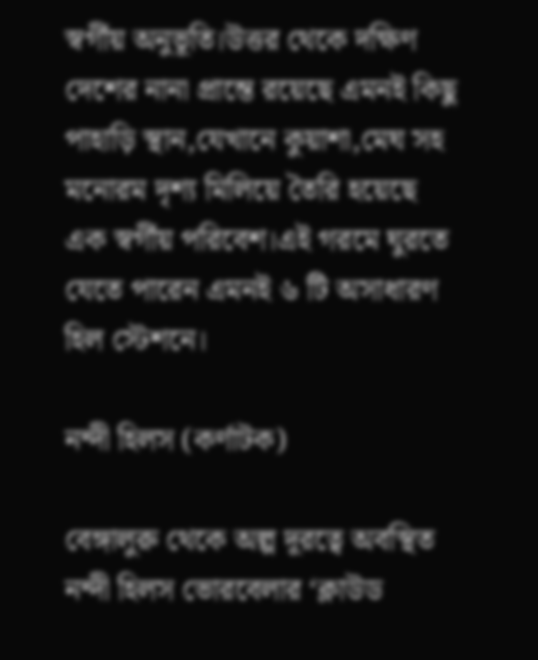স্বর্গীয় অনুভূতি।উত্তর থেকে দক্ষিণ দেশের নানা প্রান্তে রয়েছে এমনই কিছু পাহাড়ি স্থান,যেখানে কুয়াশা,মেঘ সহ মনোরম দৃশ্য মিলিয়ে তৈরি হয়েছে এক স্বর্গীয় পরিবেশ।এই গরমে ঘুরতে যেতে পারেন এমনই ৬ টি অসাধারণ হিল স্টেশনে।

নন্দী হিলস (কর্ণাটক)

বেঙ্গালুরু থেকে অল্প দূরত্বে অবস্থিত নন্দী হিলস ভোরবেলার ‘ক্লাউড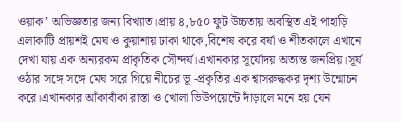ওয়াক’ অভিজ্ঞতার জন্য বিখ্যাত।প্রায় ৪,৮৫০ ফুট উচ্চতায় অবস্থিত এই পাহাড়ি এলাকাটি প্রায়শই মেঘ ও কুয়াশায় ঢাকা থাকে,বিশেষ করে বর্ষা ও শীতকালে এখানে দেখা যায় এক অন্যরকম প্রাকৃতিক সৌন্দর্য।এখানকার সূর্যোদয় অত্যন্ত জনপ্রিয়।সূর্য ওঠার সঙ্গে সঙ্গে মেঘ সরে গিয়ে নীচের ভূ -প্রকৃতির এক শ্বাসরুদ্ধকর দৃশ্য উন্মোচন করে।এখানকার আঁকাবাঁকা রাস্তা ও খোলা ভিউপয়েন্টে দাঁড়ালে মনে হয় যেন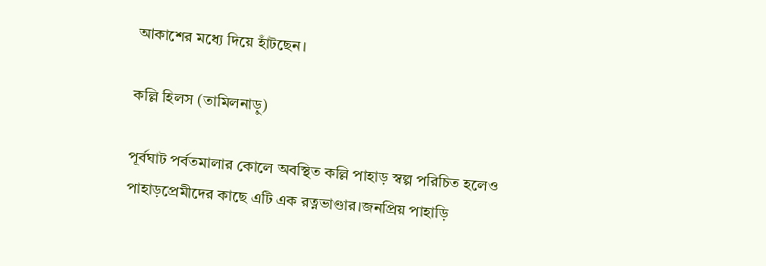আকাশের মধ্যে দিয়ে হাঁটছেন।

কল্লি হিলস (তামিলনাড়ু)

পূর্বঘাট পর্বতমালার কোলে অবস্থিত কল্লি পাহাড় স্বল্প পরিচিত হলেও পাহাড়প্রেমীদের কাছে এটি এক রত্নভাণ্ডার।জনপ্রিয় পাহাড়ি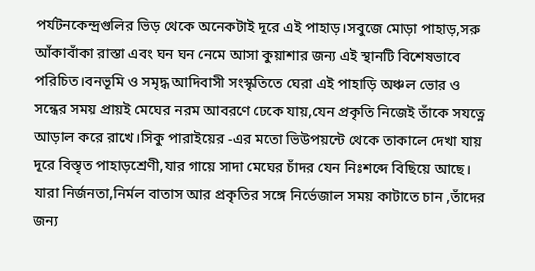পর্যটনকেন্দ্রগুলির ভিড় থেকে অনেকটাই দূরে এই পাহাড়।সবুজে মোড়া পাহাড়,সরু আঁকাবাঁকা রাস্তা এবং ঘন ঘন নেমে আসা কুয়াশার জন্য এই স্থানটি বিশেষভাবে পরিচিত।বনভূমি ও সমৃদ্ধ আদিবাসী সংস্কৃতিতে ঘেরা এই পাহাড়ি অঞ্চল ভোর ও সন্ধের সময় প্রায়ই মেঘের নরম আবরণে ঢেকে যায়,যেন প্রকৃতি নিজেই তাঁকে সযত্নে আড়াল করে রাখে।সিকু পারাইয়ের -এর মতো ভিউপয়ন্টে থেকে তাকালে দেখা যায় দূরে বিস্তৃত পাহাড়শ্রেণী,যার গায়ে সাদা মেঘের চাঁদর যেন নিঃশব্দে বিছিয়ে আছে। যারা নির্জনতা,নির্মল বাতাস আর প্রকৃতির সঙ্গে নির্ভেজাল সময় কাটাতে চান ,তাঁদের জন্য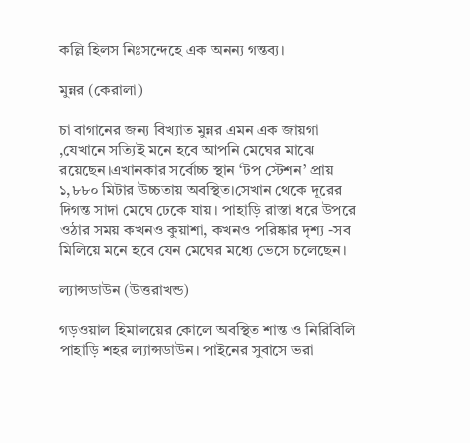কল্লি হিলস নিঃসন্দেহে এক অনন্য গন্তব্য।

মুন্নর (কেরালা)

চা বাগানের জন্য বিখ্যাত মুন্নর এমন এক জায়গা ,যেখানে সত্যিই মনে হবে আপনি মেঘের মাঝে রয়েছেন।এখানকার সর্বোচ্চ স্থান ‘টপ স্টেশন’ প্রায় ১,৮৮০ মিটার উচ্চতায় অবস্থিত।সেখান থেকে দূরের দিগন্ত সাদা মেঘে ঢেকে যায়। পাহাড়ি রাস্তা ধরে উপরে ওঠার সময় কখনও কুয়াশা, কখনও পরিষ্কার দৃশ্য -সব মিলিয়ে মনে হবে যেন মেঘের মধ্যে ভেসে চলেছেন।

ল্যান্সডাউন (উত্তরাখন্ড)

গড়ওয়াল হিমালয়ের কোলে অবস্থিত শান্ত ও নিরিবিলি পাহাড়ি শহর ল্যান্সডাউন। পাইনের সুবাসে ভরা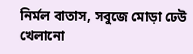নির্মল বাতাস, সবুজে মোড়া ঢেউ খেলানো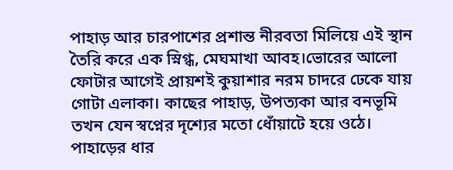পাহাড় আর চারপাশের প্রশান্ত নীরবতা মিলিয়ে এই স্থান তৈরি করে এক স্নিগ্ধ, মেঘমাখা আবহ।ভোরের আলো ফোটার আগেই প্রায়শই কুয়াশার নরম চাদরে ঢেকে যায় গোটা এলাকা। কাছের পাহাড়, উপত্যকা আর বনভূমি তখন যেন স্বপ্নের দৃশ্যের মতো ধোঁয়াটে হয়ে ওঠে। পাহাড়ের ধার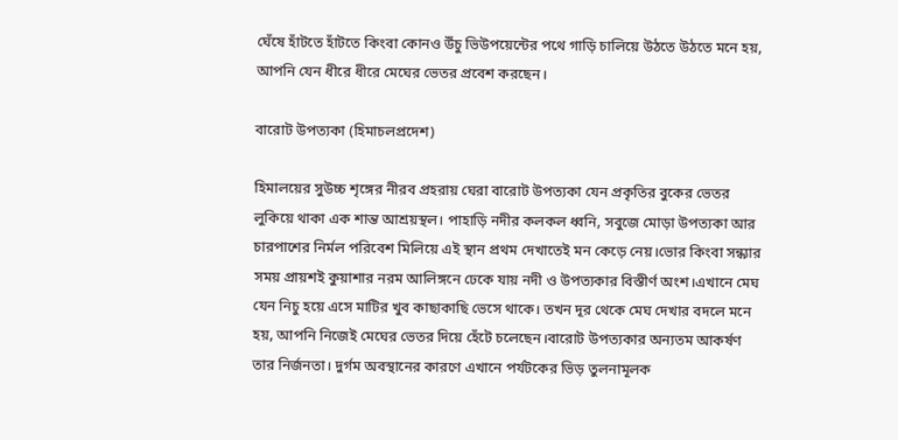ঘেঁষে হাঁটতে হাঁটতে কিংবা কোনও উঁচু ভিউপয়েন্টের পথে গাড়ি চালিয়ে উঠতে উঠতে মনে হয়, আপনি যেন ধীরে ধীরে মেঘের ভেতর প্রবেশ করছেন।

বারোট উপত্যকা (হিমাচলপ্রদেশ)

হিমালয়ের সুউচ্চ শৃঙ্গের নীরব প্রহরায় ঘেরা বারোট উপত্যকা যেন প্রকৃতির বুকের ভেতর লুকিয়ে থাকা এক শান্ত আশ্রয়স্থল। পাহাড়ি নদীর কলকল ধ্বনি, সবুজে মোড়া উপত্যকা আর চারপাশের নির্মল পরিবেশ মিলিয়ে এই স্থান প্রথম দেখাতেই মন কেড়ে নেয়।ভোর কিংবা সন্ধ্যার সময় প্রায়শই কুয়াশার নরম আলিঙ্গনে ঢেকে যায় নদী ও উপত্যকার বিস্তীর্ণ অংশ।এখানে মেঘ যেন নিচু হয়ে এসে মাটির খুব কাছাকাছি ভেসে থাকে। তখন দূর থেকে মেঘ দেখার বদলে মনে হয়, আপনি নিজেই মেঘের ভেতর দিয়ে হেঁটে চলেছেন।বারোট উপত্যকার অন্যতম আকর্ষণ তার নির্জনতা। দুর্গম অবস্থানের কারণে এখানে পর্যটকের ভিড় তুলনামূলক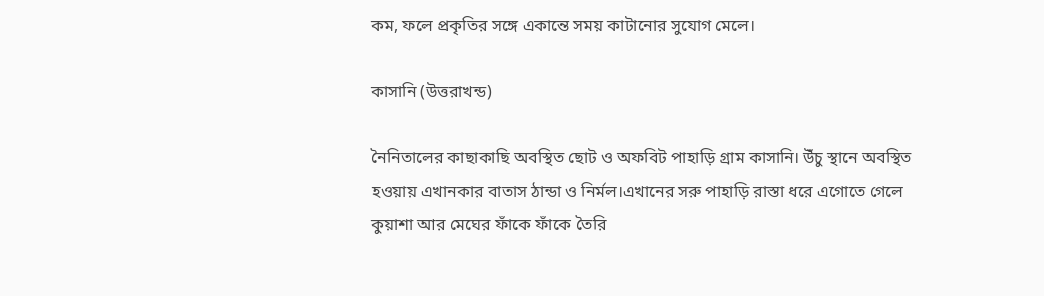কম, ফলে প্রকৃতির সঙ্গে একান্তে সময় কাটানোর সুযোগ মেলে।

কাসানি (উত্তরাখন্ড)

নৈনিতালের কাছাকাছি অবস্থিত ছোট ও অফবিট পাহাড়ি গ্রাম কাসানি। উঁচু স্থানে অবস্থিত হওয়ায় এখানকার বাতাস ঠান্ডা ও নির্মল।এখানের সরু পাহাড়ি রাস্তা ধরে এগোতে গেলে কুয়াশা আর মেঘের ফাঁকে ফাঁকে তৈরি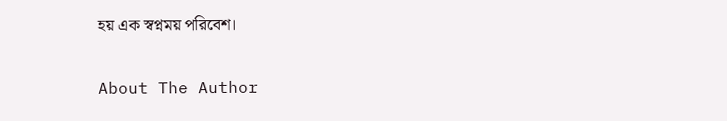হয় এক স্বপ্নময় পরিবেশ।

About The Author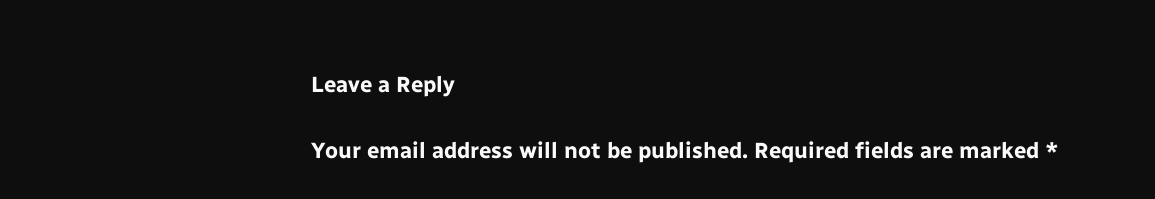Leave a Reply

Your email address will not be published. Required fields are marked *